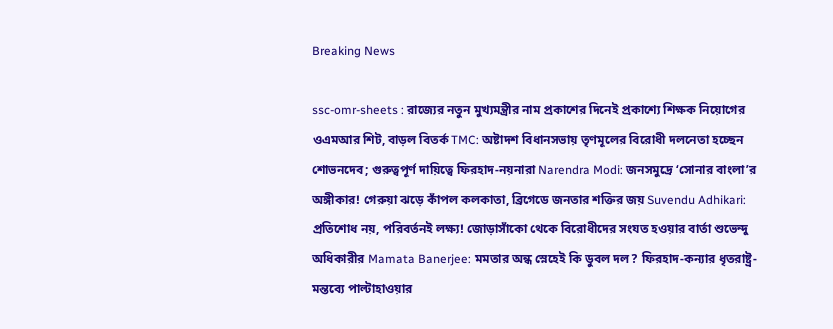Breaking News

ssc-omr-sheets : রাজ্যের নতুন মুখ্যমন্ত্রীর নাম প্রকাশের দিনেই প্রকাশ্যে শিক্ষক নিয়োগের ওএমআর শিট, বাড়ল বিতর্ক TMC: অষ্টাদশ বিধানসভায় তৃণমূলের বিরোধী দলনেতা হচ্ছেন শোভনদেব; গুরুত্বপূর্ণ দায়িত্বে ফিরহাদ-নয়নারা Narendra Modi: জনসমুদ্রে ‘সোনার বাংলা’র অঙ্গীকার! গেরুয়া ঝড়ে কাঁপল কলকাতা, ব্রিগেডে জনতার শক্তির জয় Suvendu Adhikari: প্রতিশোধ নয়, পরিবর্তনই লক্ষ্য! জোড়াসাঁকো থেকে বিরোধীদের সংযত হওয়ার বার্তা শুভেন্দু অধিকারীর Mamata Banerjee: মমতার অন্ধ স্নেহেই কি ডুবল দল? ফিরহাদ-কন্যার ধৃতরাষ্ট্র-মন্তব্যে পাল্টাহাওয়ার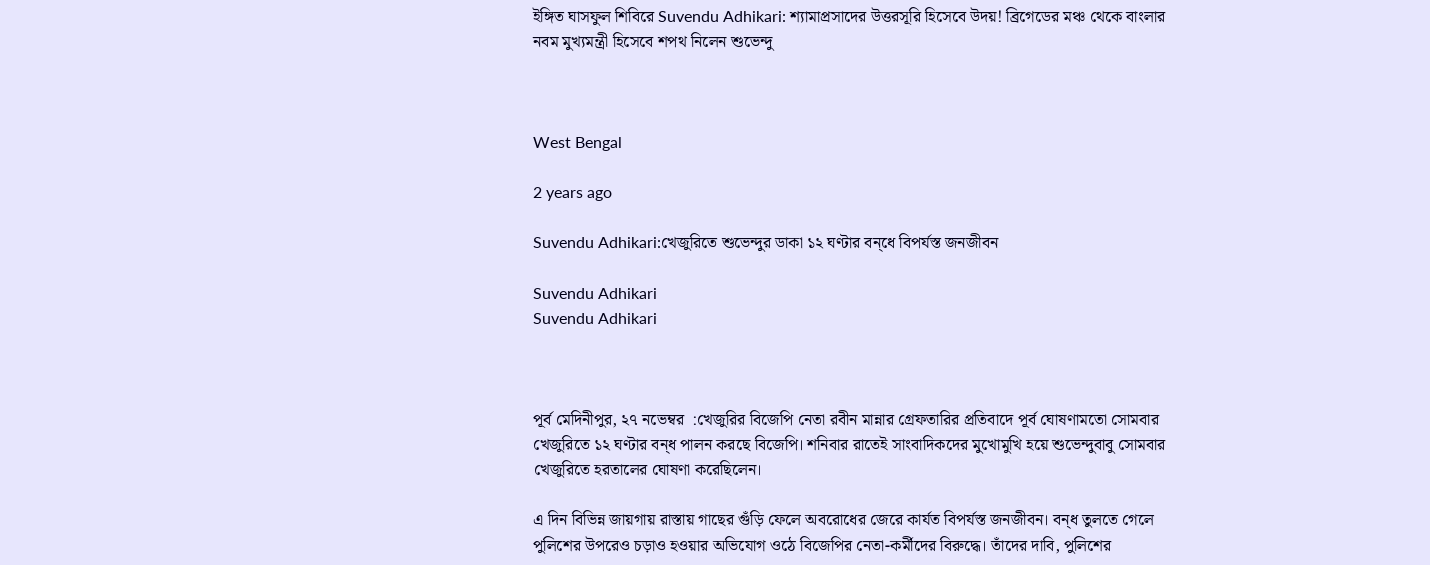ইঙ্গিত ঘাসফুল শিবিরে Suvendu Adhikari: শ্যামাপ্রসাদের উত্তরসূরি হিসেবে উদয়! ব্রিগেডের মঞ্চ থেকে বাংলার নবম মুখ্যমন্ত্রী হিসেবে শপথ নিলেন শুভেন্দু



West Bengal

2 years ago

Suvendu Adhikari:খেজুরিতে শুভেন্দুর ডাকা ১২ ঘণ্টার বন্‌ধে বিপর্যস্ত জনজীবন

Suvendu Adhikari
Suvendu Adhikari



পূর্ব মেদিনীপুর, ২৭ নভেম্বর  :খেজুরির বিজেপি নেতা রবীন মান্নার গ্রেফতারির প্রতিবাদে পূর্ব ঘোষণামতো সোমবার খেজুরিতে ১২ ঘণ্টার বন্‌ধ পালন করছে বিজেপি। শনিবার রাতেই সাংবাদিকদের মুখোমুখি হয়ে শুভেন্দুবাবু সোমবার খেজুরিতে হরতালের ঘোষণা করেছিলেন।

এ দিন বিভিন্ন জায়গায় রাস্তায় গাছের গুঁড়ি ফেলে অবরোধের জেরে কার্যত বিপর্যস্ত জনজীবন। বন‌্‌ধ তুলতে গেলে পুলিশের উপরেও চড়াও হওয়ার অভিযোগ ওঠে বিজেপির নেতা-কর্মীদের বিরুদ্ধে। তাঁদের দাবি, পুলিশের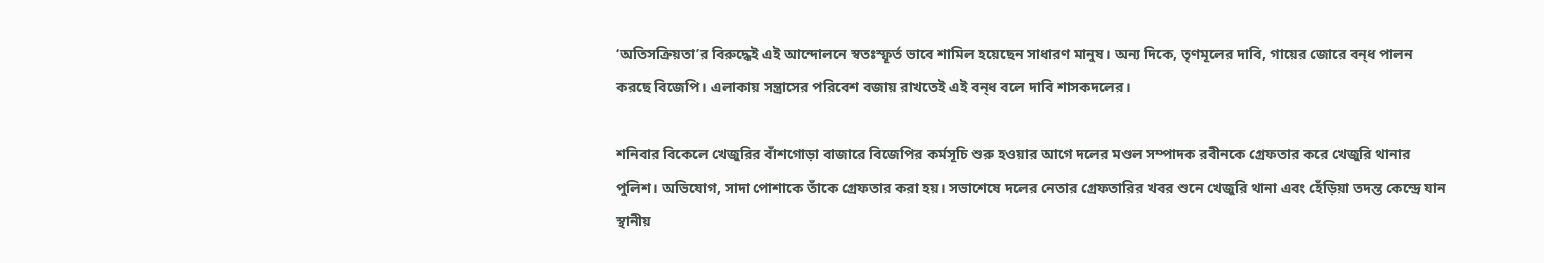‘অতিসক্রিয়তা’র বিরুদ্ধেই এই আন্দোলনে স্বতঃস্ফূর্ত ভাবে শামিল হয়েছেন সাধারণ মানুষ। অন্য দিকে, তৃণমূলের দাবি, গায়ের জোরে বন্‌ধ পালন করছে বিজেপি। এলাকায় সন্ত্রাসের পরিবেশ বজায় রাখতেই এই বন্‌ধ বলে দাবি শাসকদলের।

শনিবার বিকেলে খেজুরির বাঁশগোড়া বাজারে বিজেপির কর্মসূচি শুরু হওয়ার আগে দলের মণ্ডল সম্পাদক রবীনকে গ্রেফতার করে খেজুরি থানার পুলিশ। অভিযোগ, সাদা পোশাকে তাঁকে গ্রেফতার করা হয়। সভাশেষে দলের নেতার গ্রেফতারির খবর শুনে খেজুরি থানা এবং হেঁড়িয়া তদন্ত কেন্দ্রে যান স্থানীয়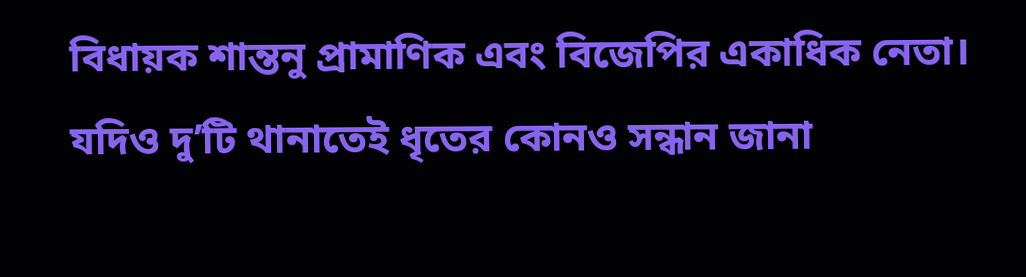বিধায়ক শান্তনু প্রামাণিক এবং বিজেপির একাধিক নেতা। যদিও দু’টি থানাতেই ধৃতের কোনও সন্ধান জানা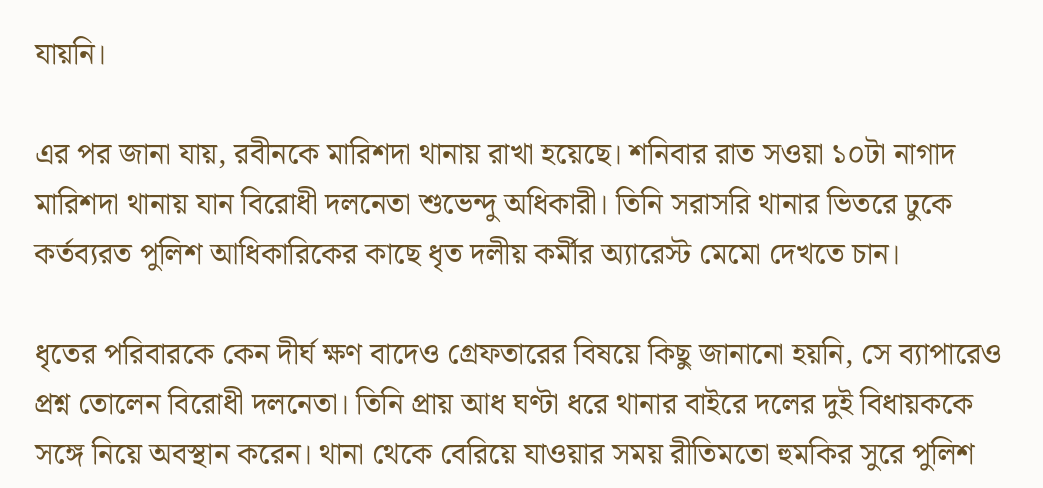যায়নি।

এর পর জানা যায়, রবীনকে মারিশদা থানায় রাখা হয়েছে। শনিবার রাত সওয়া ১০টা নাগাদ মারিশদা থানায় যান বিরোধী দলনেতা শুভেন্দু অধিকারী। তিনি সরাসরি থানার ভিতরে ঢুকে কর্তব্যরত পুলিশ আধিকারিকের কাছে ধৃত দলীয় কর্মীর অ্যারেস্ট মেমো দেখতে চান।

ধৃতের পরিবারকে কেন দীর্ঘ ক্ষণ বাদেও গ্রেফতারের বিষয়ে কিছু জানানো হয়নি, সে ব্যাপারেও প্রশ্ন তোলেন বিরোধী দলনেতা। তিনি প্রায় আধ ঘণ্টা ধরে থানার বাইরে দলের দুই বিধায়ককে সঙ্গে নিয়ে অবস্থান করেন। থানা থেকে বেরিয়ে যাওয়ার সময় রীতিমতো হুমকির সুরে পুলিশ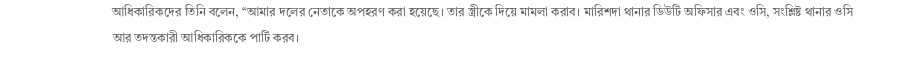আধিকারিকদের তিনি বলেন, ‘‘আমার দলের নেতাকে অপহরণ করা হয়েছে। তার স্ত্রীকে দিয়ে মামলা করাব। মারিশদা থানার ডিউটি অফিসার এবং ওসি, সংশ্লিষ্ট থানার ওসি আর তদন্তকারী আধিকারিককে পার্টি করব।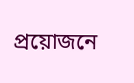প্রয়োজনে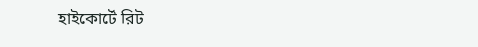হাইকোর্টে রিট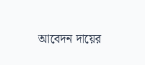আবেদন দায়ের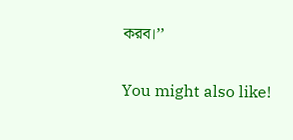করব।’’


You might also like!